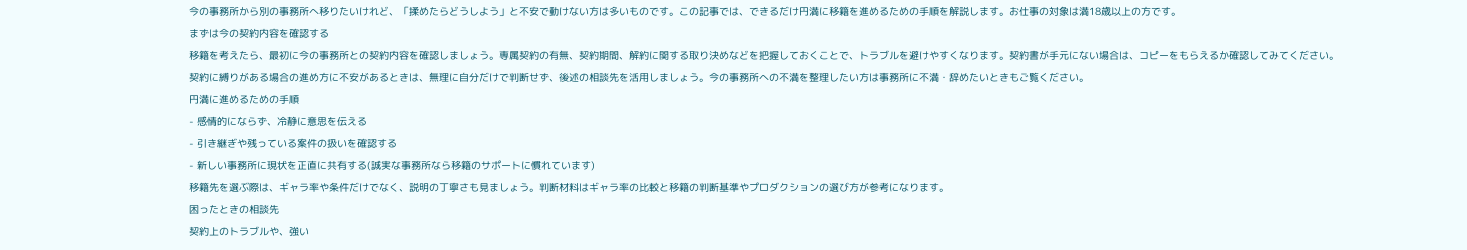今の事務所から別の事務所へ移りたいけれど、「揉めたらどうしよう」と不安で動けない方は多いものです。この記事では、できるだけ円満に移籍を進めるための手順を解説します。お仕事の対象は満18歳以上の方です。
まずは今の契約内容を確認する
移籍を考えたら、最初に今の事務所との契約内容を確認しましょう。専属契約の有無、契約期間、解約に関する取り決めなどを把握しておくことで、トラブルを避けやすくなります。契約書が手元にない場合は、コピーをもらえるか確認してみてください。
契約に縛りがある場合の進め方に不安があるときは、無理に自分だけで判断せず、後述の相談先を活用しましょう。今の事務所への不満を整理したい方は事務所に不満・辞めたいときもご覧ください。
円満に進めるための手順
- 感情的にならず、冷静に意思を伝える
- 引き継ぎや残っている案件の扱いを確認する
- 新しい事務所に現状を正直に共有する(誠実な事務所なら移籍のサポートに慣れています)
移籍先を選ぶ際は、ギャラ率や条件だけでなく、説明の丁寧さも見ましょう。判断材料はギャラ率の比較と移籍の判断基準やプロダクションの選び方が参考になります。
困ったときの相談先
契約上のトラブルや、強い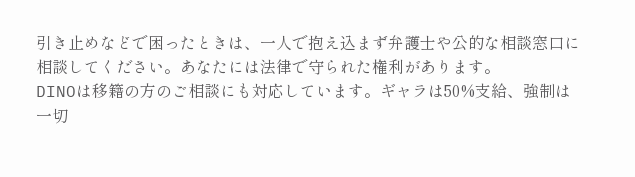引き止めなどで困ったときは、一人で抱え込まず弁護士や公的な相談窓口に相談してください。あなたには法律で守られた権利があります。
DINOは移籍の方のご相談にも対応しています。ギャラは50%支給、強制は一切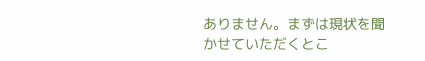ありません。まずは現状を聞かせていただくとこ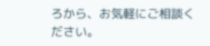ろから、お気軽にご相談ください。